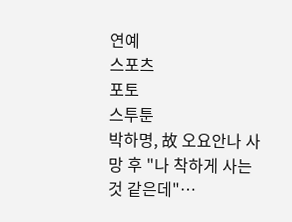연예
스포츠
포토
스투툰
박하명, 故 오요안나 사망 후 "나 착하게 사는 것 같은데"…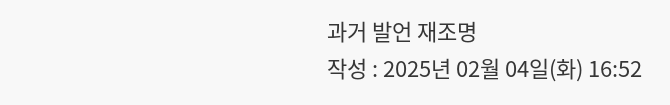과거 발언 재조명
작성 : 2025년 02월 04일(화) 16:52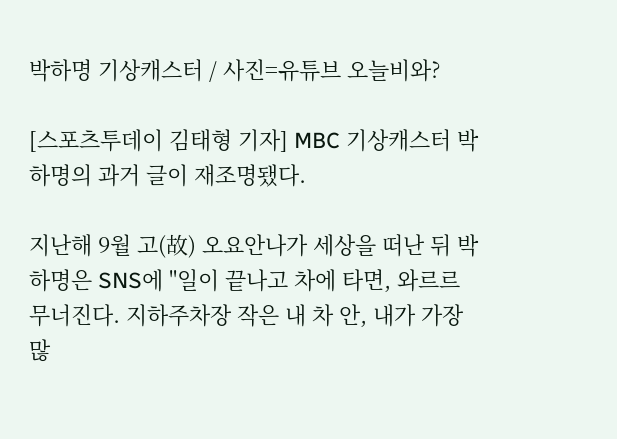박하명 기상캐스터 / 사진=유튜브 오늘비와?

[스포츠투데이 김태형 기자] MBC 기상캐스터 박하명의 과거 글이 재조명됐다.

지난해 9월 고(故) 오요안나가 세상을 떠난 뒤 박하명은 SNS에 "일이 끝나고 차에 타면, 와르르 무너진다. 지하주차장 작은 내 차 안, 내가 가장 많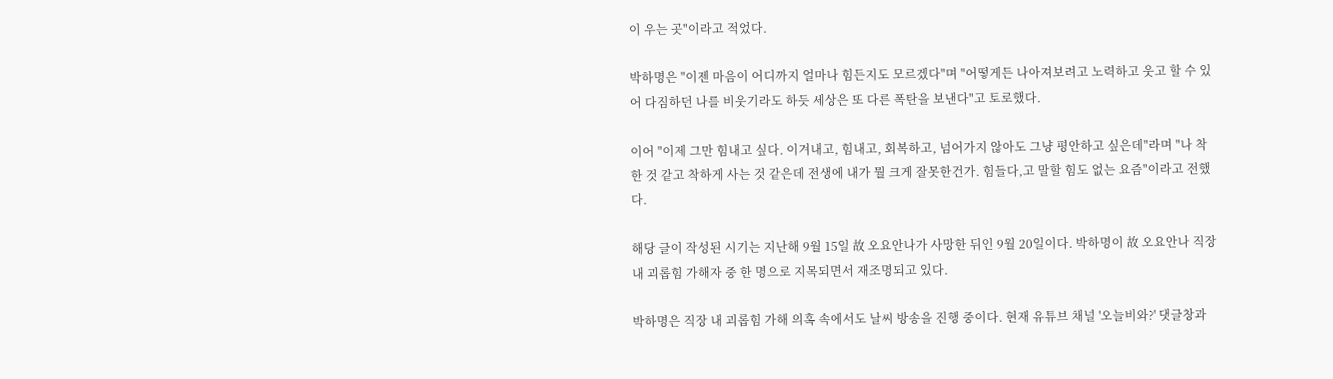이 우는 곳"이라고 적었다.

박하명은 "이젠 마음이 어디까지 얼마나 힘든지도 모르겠다"며 "어떻게든 나아져보려고 노력하고 웃고 할 수 있어 다짐하던 나를 비웃기라도 하듯 세상은 또 다른 폭탄을 보낸다"고 토로했다.

이어 "이제 그만 힘내고 싶다. 이겨내고, 힘내고, 회복하고, 넘어가지 않아도 그냥 평안하고 싶은데"라며 "나 착한 것 같고 착하게 사는 것 같은데 전생에 내가 뭘 크게 잘못한건가. 힘들다,고 말할 힘도 없는 요즘"이라고 전했다.

해당 글이 작성된 시기는 지난해 9월 15일 故 오요안나가 사망한 뒤인 9월 20일이다. 박하명이 故 오요안나 직장 내 괴롭힘 가해자 중 한 명으로 지목되면서 재조명되고 있다.

박하명은 직장 내 괴롭힘 가해 의혹 속에서도 날씨 방송을 진행 중이다. 현재 유튜브 채널 '오늘비와?' 댓글창과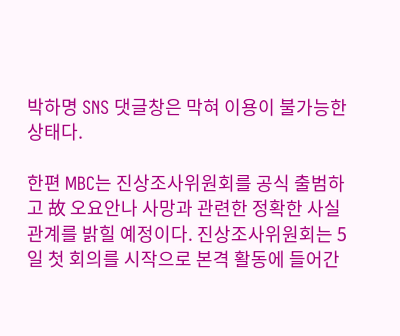박하명 SNS 댓글창은 막혀 이용이 불가능한 상태다.

한편 MBC는 진상조사위원회를 공식 출범하고 故 오요안나 사망과 관련한 정확한 사실관계를 밝힐 예정이다. 진상조사위원회는 5일 첫 회의를 시작으로 본격 활동에 들어간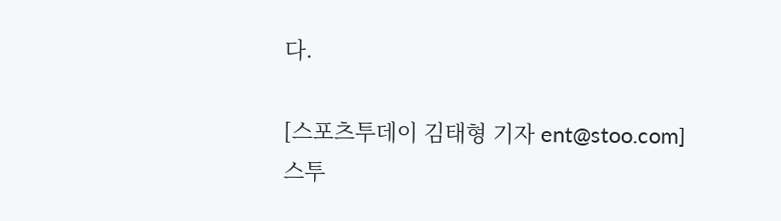다.

[스포츠투데이 김태형 기자 ent@stoo.com]
스투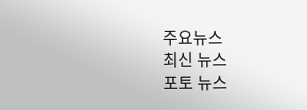주요뉴스
최신 뉴스
포토 뉴스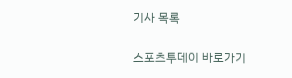기사 목록

스포츠투데이 바로가기